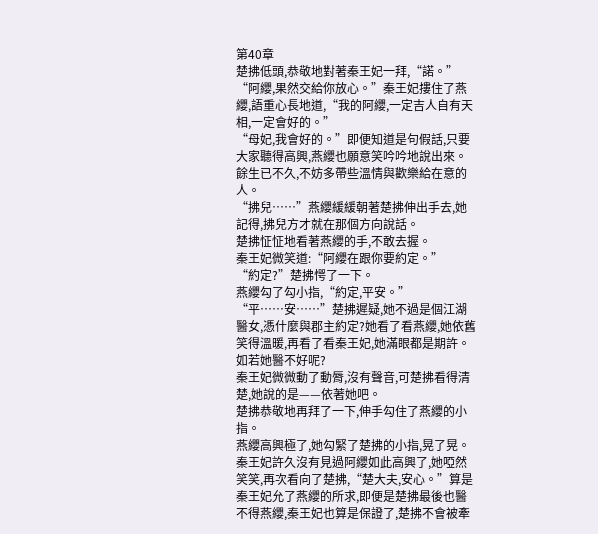第40章
楚拂低頭,恭敬地對著秦王妃一拜,“諾。”
“阿纓,果然交給你放心。”秦王妃摟住了燕纓,語重心長地道,“我的阿纓,一定吉人自有天相,一定會好的。”
“母妃,我會好的。”即便知道是句假話,只要大家聽得高興,燕纓也願意笑吟吟地說出來。
餘生已不久,不妨多帶些溫情與歡樂給在意的人。
“拂兒……”燕纓緩緩朝著楚拂伸出手去,她記得,拂兒方才就在那個方向說話。
楚拂怔怔地看著燕纓的手,不敢去握。
秦王妃微笑道:“阿纓在跟你要約定。”
“約定?”楚拂愕了一下。
燕纓勾了勾小指,“約定,平安。”
“平……安……”楚拂遲疑,她不過是個江湖醫女,憑什麼與郡主約定?她看了看燕纓,她依舊笑得溫暖,再看了看秦王妃,她滿眼都是期許。
如若她醫不好呢?
秦王妃微微動了動脣,沒有聲音,可楚拂看得清楚,她說的是——依著她吧。
楚拂恭敬地再拜了一下,伸手勾住了燕纓的小指。
燕纓高興極了,她勾緊了楚拂的小指,晃了晃。
秦王妃許久沒有見過阿纓如此高興了,她啞然笑笑,再次看向了楚拂,“楚大夫,安心。”算是秦王妃允了燕纓的所求,即便是楚拂最後也醫不得燕纓,秦王妃也算是保證了,楚拂不會被牽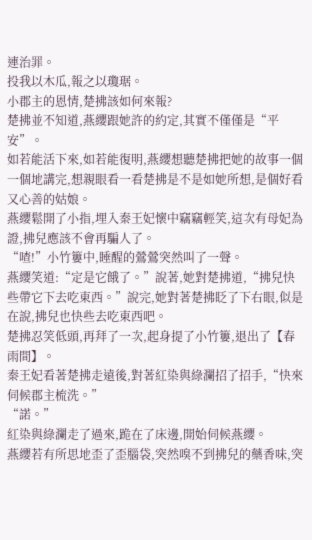連治罪。
投我以木瓜,報之以瓊琚。
小郡主的恩情,楚拂該如何來報?
楚拂並不知道,燕纓跟她許的約定,其實不僅僅是“平安”。
如若能活下來,如若能復明,燕纓想聽楚拂把她的故事一個一個地講完,想親眼看一看楚拂是不是如她所想,是個好看又心善的姑娘。
燕纓鬆開了小指,埋入秦王妃懷中竊竊輕笑,這次有母妃為證,拂兒應該不會再騙人了。
“喳!”小竹簍中,睡醒的鶯鶯突然叫了一聲。
燕纓笑道:“定是它餓了。”說著,她對楚拂道,“拂兒快些帶它下去吃東西。”說完,她對著楚拂眨了下右眼,似是在說,拂兒也快些去吃東西吧。
楚拂忍笑低頭,再拜了一次,起身提了小竹簍,退出了【春雨間】。
秦王妃看著楚拂走遠後,對著紅染與綠瀾招了招手,“快來伺候郡主梳洗。”
“諾。”
紅染與綠瀾走了過來,跪在了床邊,開始伺候燕纓。
燕纓若有所思地歪了歪腦袋,突然嗅不到拂兒的藥香味,突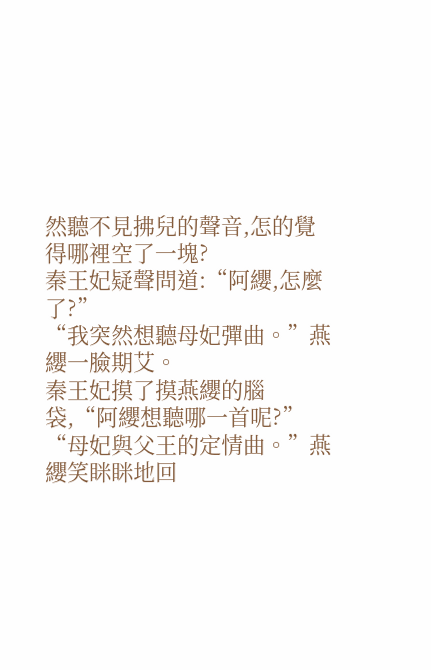然聽不見拂兒的聲音,怎的覺得哪裡空了一塊?
秦王妃疑聲問道:“阿纓,怎麼了?”
“我突然想聽母妃彈曲。”燕纓一臉期艾。
秦王妃摸了摸燕纓的腦袋,“阿纓想聽哪一首呢?”
“母妃與父王的定情曲。”燕纓笑眯眯地回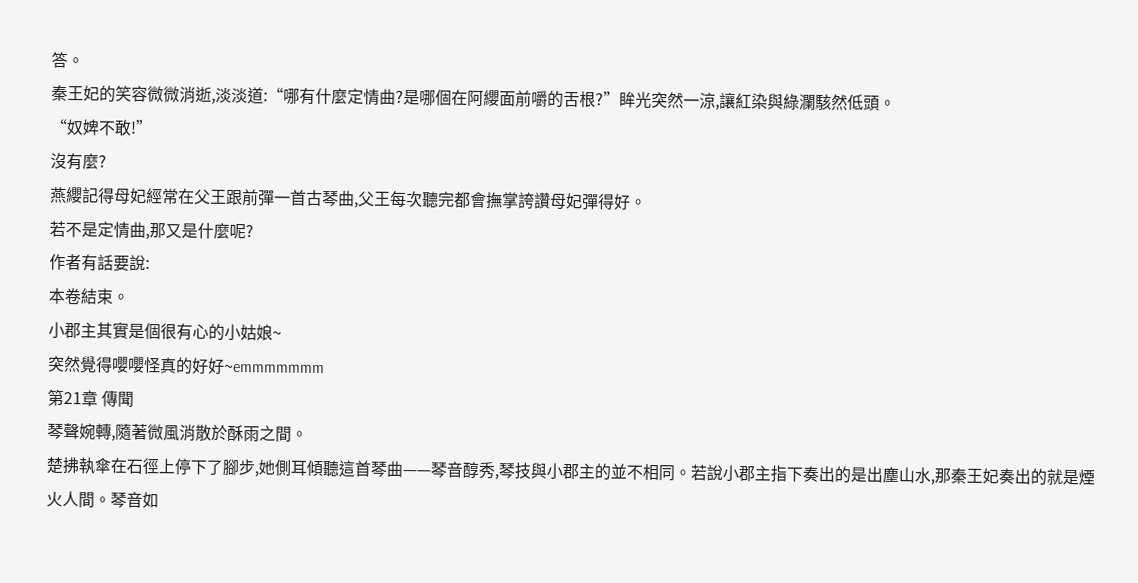答。
秦王妃的笑容微微消逝,淡淡道:“哪有什麼定情曲?是哪個在阿纓面前嚼的舌根?”眸光突然一涼,讓紅染與綠瀾駭然低頭。
“奴婢不敢!”
沒有麼?
燕纓記得母妃經常在父王跟前彈一首古琴曲,父王每次聽完都會撫掌誇讚母妃彈得好。
若不是定情曲,那又是什麼呢?
作者有話要說:
本卷結束。
小郡主其實是個很有心的小姑娘~
突然覺得嚶嚶怪真的好好~emmmmmmm
第21章 傳聞
琴聲婉轉,隨著微風消散於酥雨之間。
楚拂執傘在石徑上停下了腳步,她側耳傾聽這首琴曲——琴音醇秀,琴技與小郡主的並不相同。若說小郡主指下奏出的是出塵山水,那秦王妃奏出的就是煙火人間。琴音如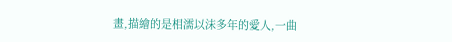畫,描繪的是相濡以沫多年的愛人,一曲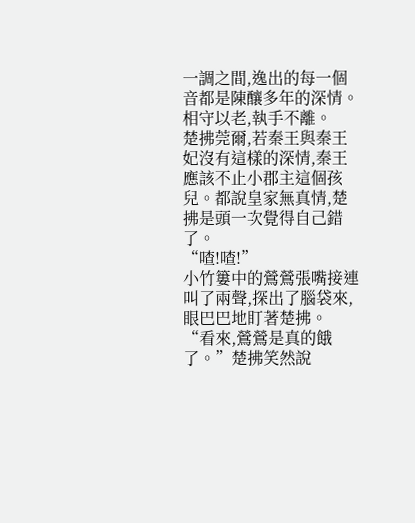一調之間,逸出的每一個音都是陳釀多年的深情。
相守以老,執手不離。
楚拂莞爾,若秦王與秦王妃沒有這樣的深情,秦王應該不止小郡主這個孩兒。都說皇家無真情,楚拂是頭一次覺得自己錯了。
“喳!喳!”
小竹簍中的鶯鶯張嘴接連叫了兩聲,探出了腦袋來,眼巴巴地盯著楚拂。
“看來,鶯鶯是真的餓了。”楚拂笑然說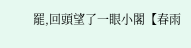罷,回頭望了一眼小閣【春雨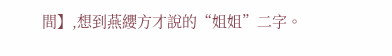間】,想到燕纓方才說的“姐姐”二字。